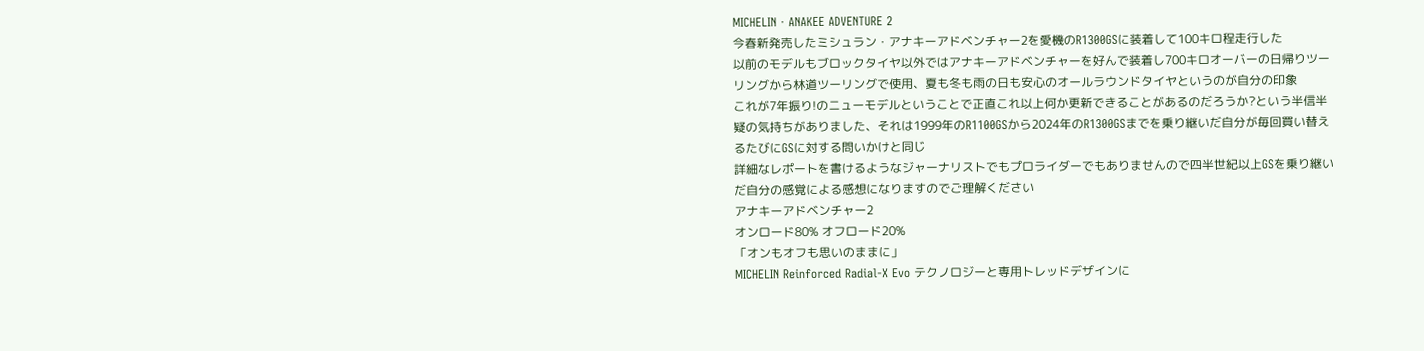MICHELIN・ANAKEE ADVENTURE 2
今春新発売したミシュラン・アナキーアドベンチャー2を愛機のR1300GSに装着して100キロ程走行した
以前のモデルもブロックタイヤ以外ではアナキーアドベンチャーを好んで装着し700キロオーバーの日帰りツーリングから林道ツーリングで使用、夏も冬も雨の日も安心のオールラウンドタイヤというのが自分の印象
これが7年振り!のニューモデルということで正直これ以上何か更新できることがあるのだろうか?という半信半疑の気持ちがありました、それは1999年のR1100GSから2024年のR1300GSまでを乗り継いだ自分が毎回買い替えるたびにGSに対する問いかけと同じ
詳細なレポートを書けるようなジャーナリストでもプロライダーでもありませんので四半世紀以上GSを乗り継いだ自分の感覚による感想になりますのでご理解ください
アナキーアドベンチャー2
オンロード80% オフロード20%
「オンもオフも思いのままに」
MICHELIN Reinforced Radial-X Evo テクノロジーと専用トレッドデザインに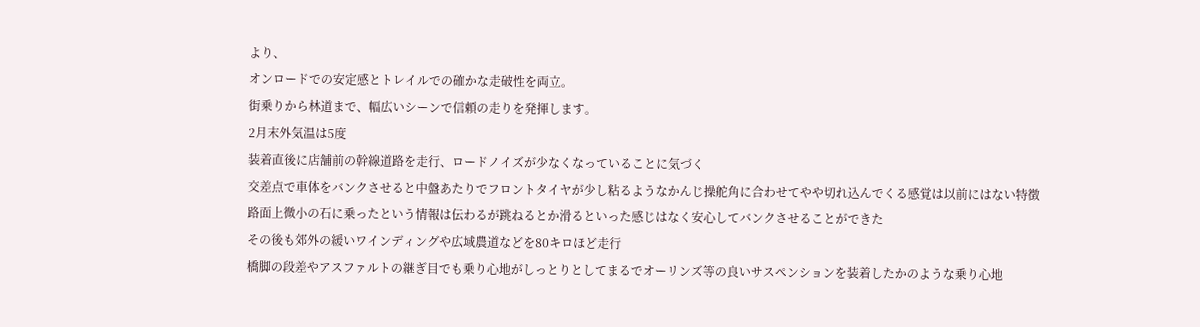より、
オンロードでの安定感とトレイルでの確かな走破性を両立。
街乗りから林道まで、幅広いシーンで信頼の走りを発揮します。
2月末外気温は5度
装着直後に店舗前の幹線道路を走行、ロードノイズが少なくなっていることに気づく
交差点で車体をバンクさせると中盤あたりでフロントタイヤが少し粘るようなかんじ操舵角に合わせてやや切れ込んでくる感覚は以前にはない特徴
路面上微小の石に乗ったという情報は伝わるが跳ねるとか滑るといった感じはなく安心してバンクさせることができた
その後も郊外の緩いワインディングや広域農道などを80キロほど走行
橋脚の段差やアスファルトの継ぎ目でも乗り心地がしっとりとしてまるでオーリンズ等の良いサスペンションを装着したかのような乗り心地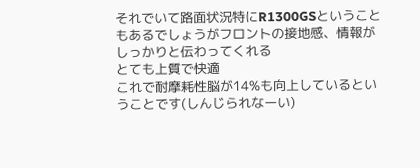それでいて路面状況特にR1300GSということもあるでしょうがフロントの接地感、情報がしっかりと伝わってくれる
とても上質で快適
これで耐摩耗性脳が14%も向上しているということです(しんじられなーい)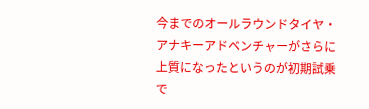今までのオールラウンドタイヤ・アナキーアドベンチャーがさらに上質になったというのが初期試乗で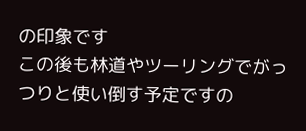の印象です
この後も林道やツーリングでがっつりと使い倒す予定ですの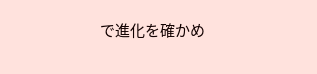で進化を確かめ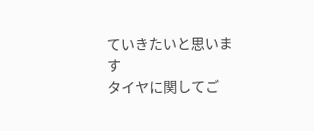ていきたいと思います
タイヤに関してご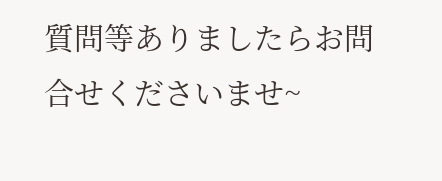質問等ありましたらお問合せくださいませ~